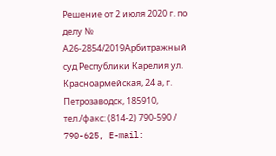Решение от 2 июля 2020 г. по делу № А26-2854/2019Арбитражный суд Республики Карелия ул. Красноармейская, 24 а, г. Петрозаводск, 185910, тел./факс: (814-2) 790-590 / 790-625, E-mail: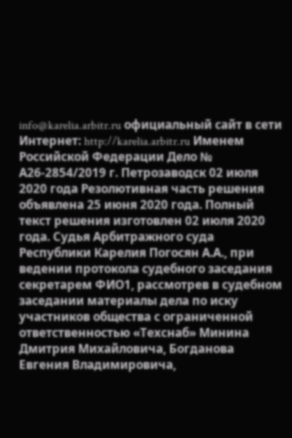info@karelia.arbitr.ru официальный сайт в сети Интернет: http://karelia.arbitr.ru Именем Российской Федерации Дело № А26-2854/2019 г. Петрозаводск 02 июля 2020 года Резолютивная часть решения объявлена 25 июня 2020 года. Полный текст решения изготовлен 02 июля 2020 года. Судья Арбитражного суда Республики Карелия Погосян А.А., при ведении протокола судебного заседания секретарем ФИО1, рассмотрев в судебном заседании материалы дела по иску участников общества с ограниченной ответственностью «Техснаб» Минина Дмитрия Михайловича, Богданова Евгения Владимировича,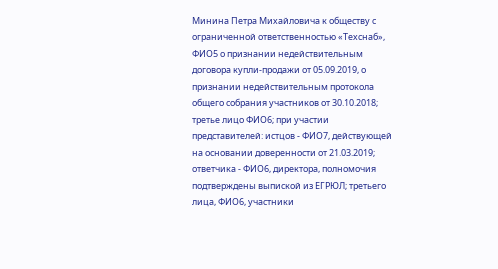Минина Петра Михайловича к обществу с ограниченной ответственностью «Техснаб», ФИО5 о признании недействительным договора купли-продажи от 05.09.2019, о признании недействительным протокола общего собрания участников от 30.10.2018; третье лицо ФИО6; при участии представителей: истцов - ФИО7, действующей на основании доверенности от 21.03.2019; ответчика - ФИО6, директора, полномочия подтверждены выпиской из ЕГРЮЛ; третьего лица, ФИО6, участники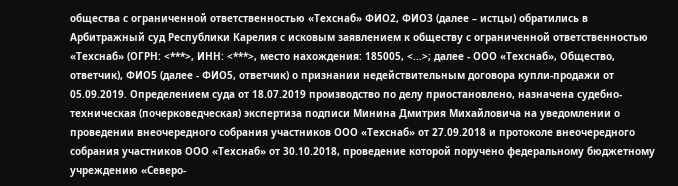общества с ограниченной ответственностью «Техснаб» ФИО2, ФИО3 (далее – истцы) обратились в Арбитражный суд Республики Карелия с исковым заявлением к обществу с ограниченной ответственностью «Техснаб» (ОГРН: <***>, ИНН: <***>, место нахождения: 185005, <...>; далее - ООО «Техснаб», Общество, ответчик), ФИО5 (далее - ФИО5, ответчик) о признании недействительным договора купли-продажи от 05.09.2019. Определением суда от 18.07.2019 производство по делу приостановлено, назначена судебно-техническая (почерковедческая) экспертиза подписи Минина Дмитрия Михайловича на уведомлении о проведении внеочередного собрания участников ООО «Техснаб» от 27.09.2018 и протоколе внеочередного собрания участников ООО «Техснаб» от 30.10.2018, проведение которой поручено федеральному бюджетному учреждению «Северо-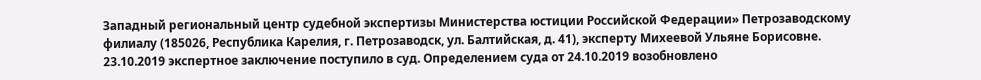Западный региональный центр судебной экспертизы Министерства юстиции Российской Федерации» Петрозаводскому филиалу (185026, Республика Карелия, г. Петрозаводск, ул. Балтийская, д. 41), эксперту Михеевой Ульяне Борисовне. 23.10.2019 экспертное заключение поступило в суд. Определением суда от 24.10.2019 возобновлено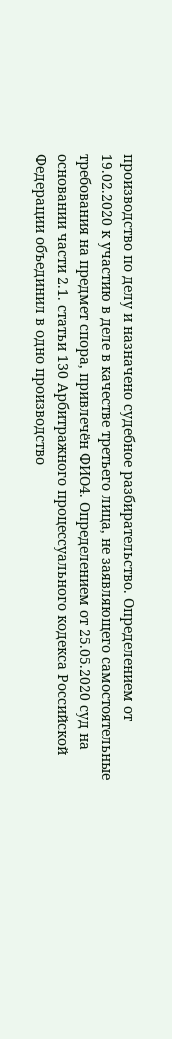производство по делу и назначено судебное разбирательство. Определением от 19.02.2020 к участию в деле в качестве третьего лица, не заявляющего самостоятельные требования на предмет спора, привлечён ФИО4. Определением от 25.05.2020 суд на основании части 2.1. статьи 130 Арбитражного процессуального кодекса Российской Федерации объединил в одно производство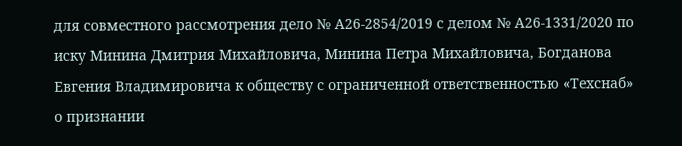для совместного рассмотрения дело № А26-2854/2019 с делом № А26-1331/2020 по иску Минина Дмитрия Михайловича, Минина Петра Михайловича, Богданова Евгения Владимировича к обществу с ограниченной ответственностью «Техснаб» о признании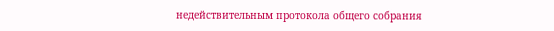недействительным протокола общего собрания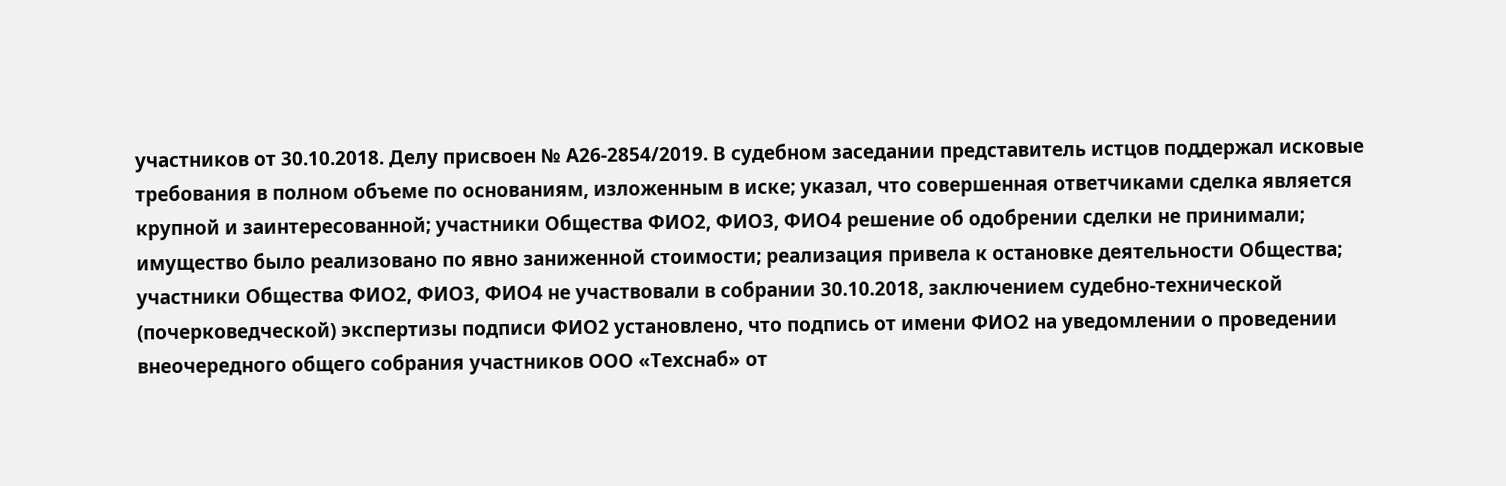участников от 30.10.2018. Делу присвоен № А26-2854/2019. В судебном заседании представитель истцов поддержал исковые требования в полном объеме по основаниям, изложенным в иске; указал, что совершенная ответчиками сделка является крупной и заинтересованной; участники Общества ФИО2, ФИО3, ФИО4 решение об одобрении сделки не принимали; имущество было реализовано по явно заниженной стоимости; реализация привела к остановке деятельности Общества; участники Общества ФИО2, ФИО3, ФИО4 не участвовали в собрании 30.10.2018, заключением судебно-технической (почерковедческой) экспертизы подписи ФИО2 установлено, что подпись от имени ФИО2 на уведомлении о проведении внеочередного общего собрания участников ООО «Техснаб» от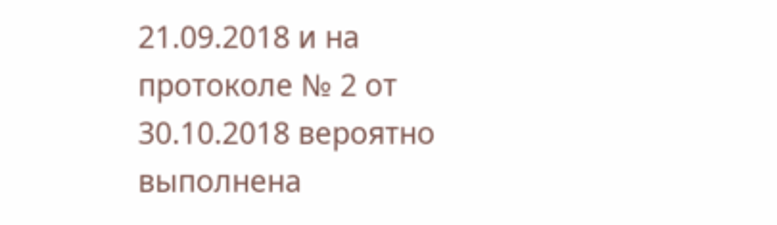21.09.2018 и на протоколе № 2 от 30.10.2018 вероятно выполнена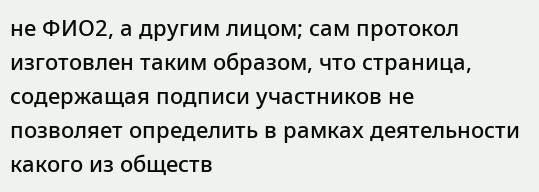не ФИО2, а другим лицом; сам протокол изготовлен таким образом, что страница, содержащая подписи участников не позволяет определить в рамках деятельности какого из обществ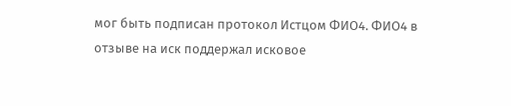мог быть подписан протокол Истцом ФИО4. ФИО4 в отзыве на иск поддержал исковое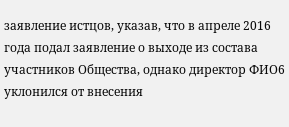заявление истцов, указав, что в апреле 2016 года подал заявление о выходе из состава участников Общества, однако директор ФИО6 уклонился от внесения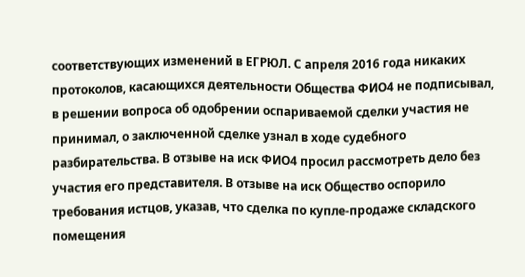соответствующих изменений в ЕГРЮЛ. С апреля 2016 года никаких протоколов, касающихся деятельности Общества ФИО4 не подписывал, в решении вопроса об одобрении оспариваемой сделки участия не принимал, о заключенной сделке узнал в ходе судебного разбирательства. В отзыве на иск ФИО4 просил рассмотреть дело без участия его представителя. В отзыве на иск Общество оспорило требования истцов, указав, что сделка по купле-продаже складского помещения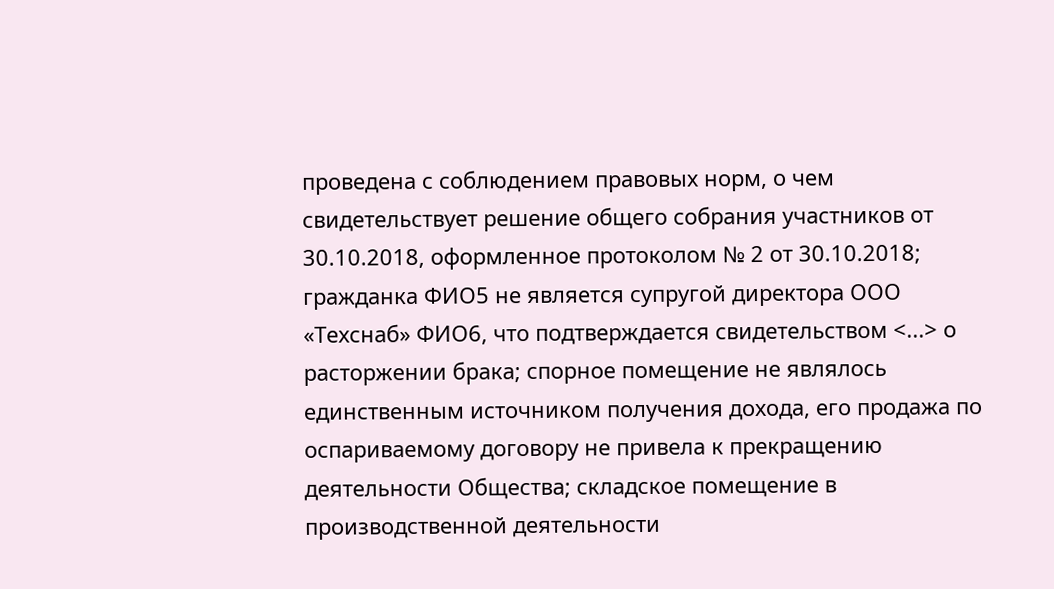проведена с соблюдением правовых норм, о чем свидетельствует решение общего собрания участников от 30.10.2018, оформленное протоколом № 2 от 30.10.2018; гражданка ФИО5 не является супругой директора ООО «Техснаб» ФИО6, что подтверждается свидетельством <...> о расторжении брака; спорное помещение не являлось единственным источником получения дохода, его продажа по оспариваемому договору не привела к прекращению деятельности Общества; складское помещение в производственной деятельности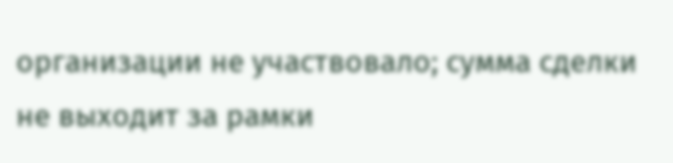организации не участвовало; сумма сделки не выходит за рамки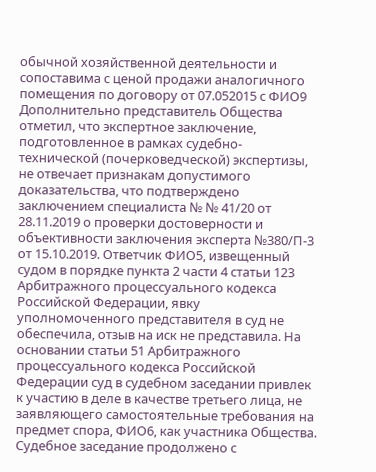обычной хозяйственной деятельности и сопоставима с ценой продажи аналогичного помещения по договору от 07.052015 с ФИО9 Дополнительно представитель Общества отметил, что экспертное заключение, подготовленное в рамках судебно-технической (почерковедческой) экспертизы, не отвечает признакам допустимого доказательства, что подтверждено заключением специалиста № № 41/20 от 28.11.2019 о проверки достоверности и объективности заключения эксперта №380/П-3 от 15.10.2019. Ответчик ФИО5, извещенный судом в порядке пункта 2 части 4 статьи 123 Арбитражного процессуального кодекса Российской Федерации, явку уполномоченного представителя в суд не обеспечила, отзыв на иск не представила. На основании статьи 51 Арбитражного процессуального кодекса Российской Федерации суд в судебном заседании привлек к участию в деле в качестве третьего лица, не заявляющего самостоятельные требования на предмет спора, ФИО6, как участника Общества. Судебное заседание продолжено с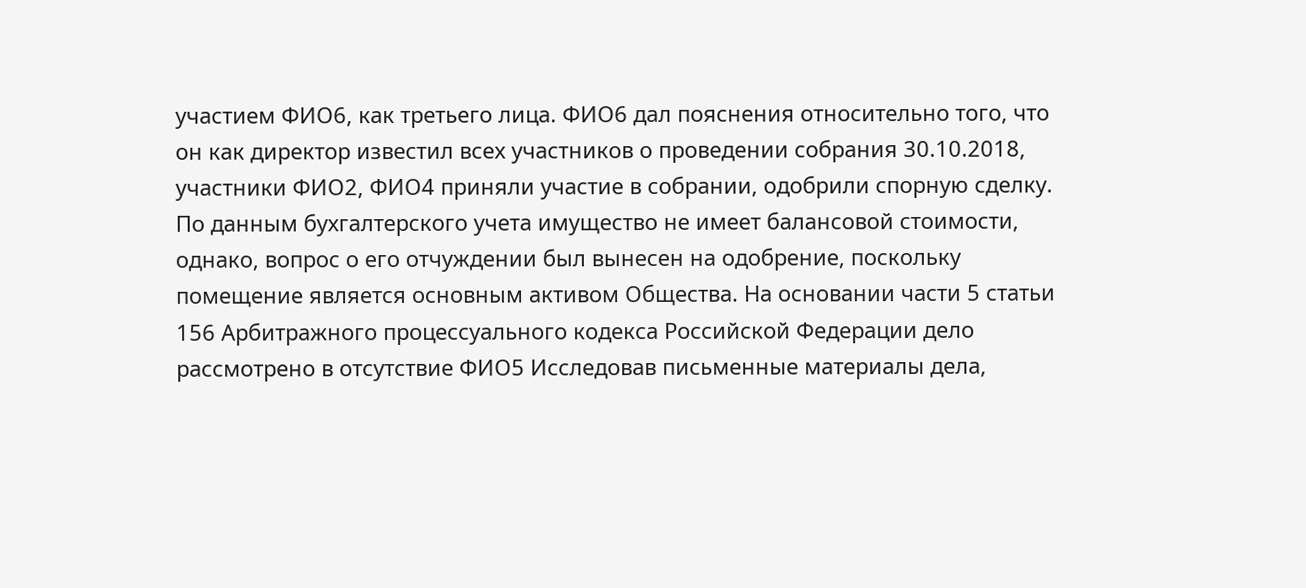участием ФИО6, как третьего лица. ФИО6 дал пояснения относительно того, что он как директор известил всех участников о проведении собрания 30.10.2018, участники ФИО2, ФИО4 приняли участие в собрании, одобрили спорную сделку. По данным бухгалтерского учета имущество не имеет балансовой стоимости, однако, вопрос о его отчуждении был вынесен на одобрение, поскольку помещение является основным активом Общества. На основании части 5 статьи 156 Арбитражного процессуального кодекса Российской Федерации дело рассмотрено в отсутствие ФИО5 Исследовав письменные материалы дела,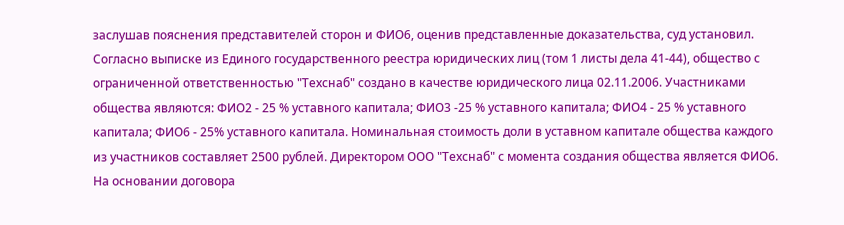заслушав пояснения представителей сторон и ФИО6, оценив представленные доказательства, суд установил. Согласно выписке из Единого государственного реестра юридических лиц (том 1 листы дела 41-44), общество с ограниченной ответственностью "Техснаб" создано в качестве юридического лица 02.11.2006. Участниками общества являются: ФИО2 - 25 % уставного капитала; ФИО3 -25 % уставного капитала; ФИО4 - 25 % уставного капитала; ФИО6 - 25% уставного капитала. Номинальная стоимость доли в уставном капитале общества каждого из участников составляет 2500 рублей. Директором ООО "Техснаб" с момента создания общества является ФИО6. На основании договора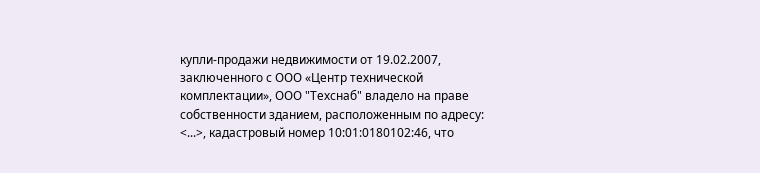купли-продажи недвижимости от 19.02.2007, заключенного с ООО «Центр технической комплектации», ООО "Техснаб" владело на праве собственности зданием, расположенным по адресу: <...>, кадастровый номер 10:01:0180102:46, что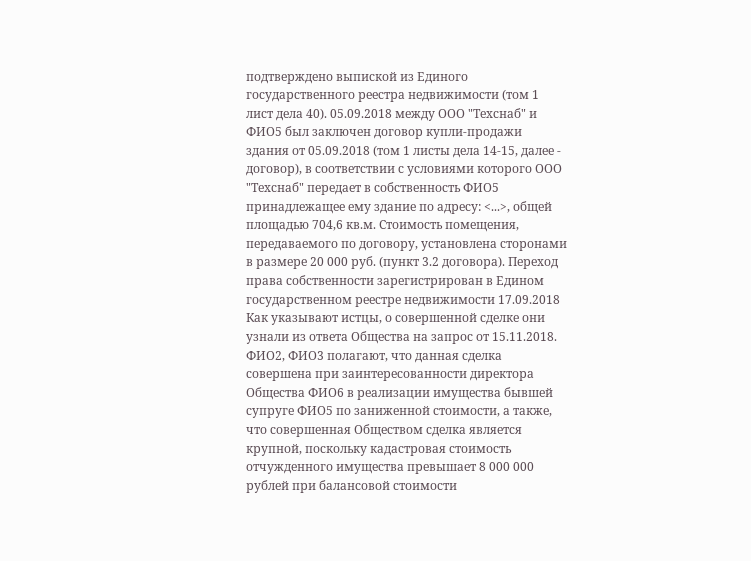подтверждено выпиской из Единого государственного реестра недвижимости (том 1 лист дела 40). 05.09.2018 между ООО "Техснаб" и ФИО5 был заключен договор купли-продажи здания от 05.09.2018 (том 1 листы дела 14-15, далее - договор), в соответствии с условиями которого ООО "Техснаб" передает в собственность ФИО5 принадлежащее ему здание по адресу: <...>, общей площадью 704,6 кв.м. Стоимость помещения, передаваемого по договору, установлена сторонами в размере 20 000 руб. (пункт 3.2 договора). Переход права собственности зарегистрирован в Едином государственном реестре недвижимости 17.09.2018 Как указывают истцы, о совершенной сделке они узнали из ответа Общества на запрос от 15.11.2018. ФИО2, ФИО3 полагают, что данная сделка совершена при заинтересованности директора Общества ФИО6 в реализации имущества бывшей супруге ФИО5 по заниженной стоимости, а также, что совершенная Обществом сделка является крупной, поскольку кадастровая стоимость отчужденного имущества превышает 8 000 000 рублей при балансовой стоимости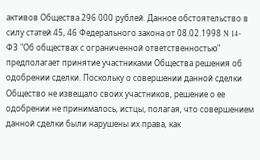активов Общества 296 000 рублей. Данное обстоятельство в силу статей 45, 46 Федерального закона от 08.02.1998 N 14-ФЗ "Об обществах с ограниченной ответственностью" предполагает принятие участниками Общества решения об одобрении сделки. Поскольку о совершении данной сделки Общество не извещало своих участников, решение о ее одобрении не принималось, истцы, полагая, что совершением данной сделки были нарушены их права, как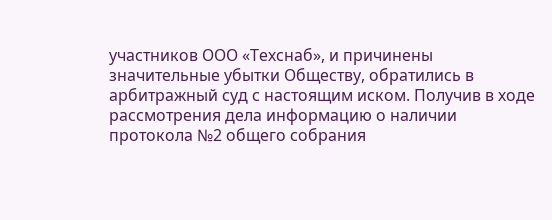участников ООО «Техснаб», и причинены значительные убытки Обществу, обратились в арбитражный суд с настоящим иском. Получив в ходе рассмотрения дела информацию о наличии протокола №2 общего собрания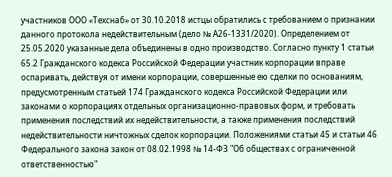участников ООО «Техснаб» от 30.10.2018 истцы обратились с требованием о признании данного протокола недействительным (дело № А26-1331/2020). Определением от 25.05.2020 указанные дела объединены в одно производство. Согласно пункту 1 статьи 65.2 Гражданского кодекса Российской Федерации участник корпорации вправе оспаривать, действуя от имени корпорации, совершенные ею сделки по основаниям, предусмотренным статьей 174 Гражданского кодекса Российской Федерации или законами о корпорациях отдельных организационно-правовых форм, и требовать применения последствий их недействительности, а также применения последствий недействительности ничтожных сделок корпорации. Положениями статьи 45 и статьи 46 Федерального закона закон от 08.02.1998 № 14-ФЗ "Об обществах с ограниченной ответственностью"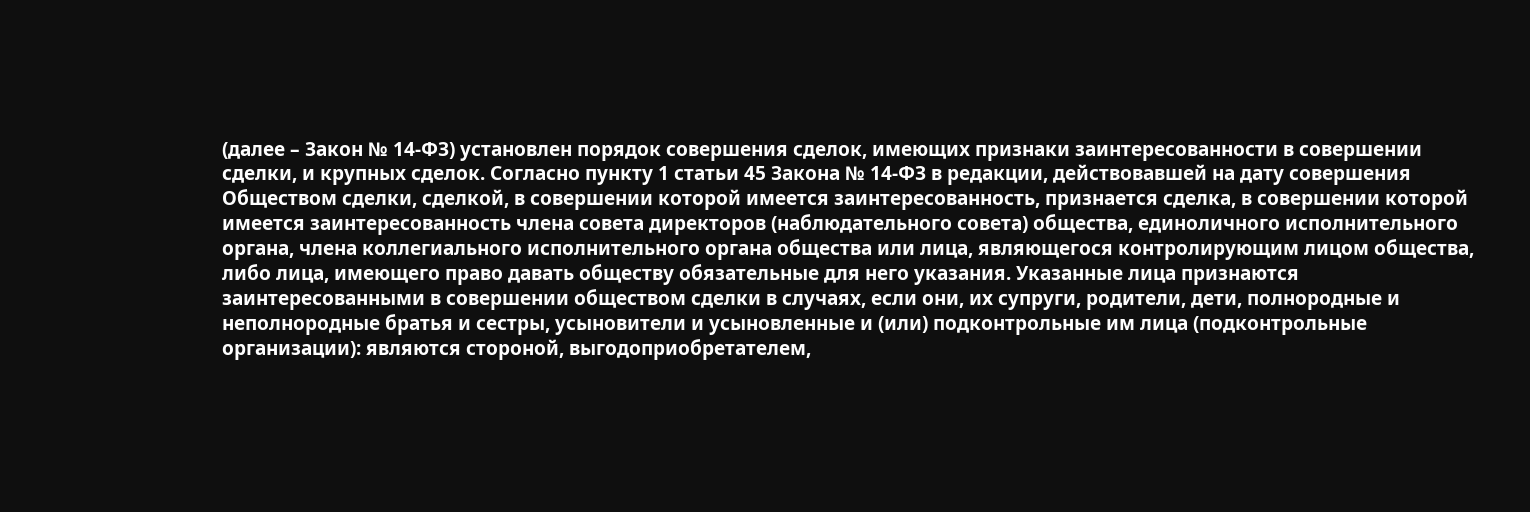(далее – Закон № 14-ФЗ) установлен порядок совершения сделок, имеющих признаки заинтересованности в совершении сделки, и крупных сделок. Согласно пункту 1 статьи 45 Закона № 14-ФЗ в редакции, действовавшей на дату совершения Обществом сделки, сделкой, в совершении которой имеется заинтересованность, признается сделка, в совершении которой имеется заинтересованность члена совета директоров (наблюдательного совета) общества, единоличного исполнительного органа, члена коллегиального исполнительного органа общества или лица, являющегося контролирующим лицом общества, либо лица, имеющего право давать обществу обязательные для него указания. Указанные лица признаются заинтересованными в совершении обществом сделки в случаях, если они, их супруги, родители, дети, полнородные и неполнородные братья и сестры, усыновители и усыновленные и (или) подконтрольные им лица (подконтрольные организации): являются стороной, выгодоприобретателем,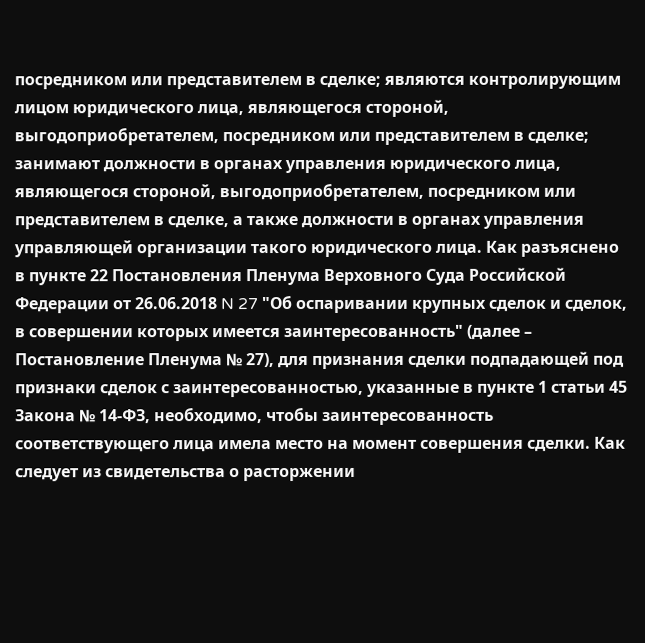посредником или представителем в сделке; являются контролирующим лицом юридического лица, являющегося стороной, выгодоприобретателем, посредником или представителем в сделке; занимают должности в органах управления юридического лица, являющегося стороной, выгодоприобретателем, посредником или представителем в сделке, а также должности в органах управления управляющей организации такого юридического лица. Как разъяснено в пункте 22 Постановления Пленума Верховного Суда Российской Федерации от 26.06.2018 N 27 "Об оспаривании крупных сделок и сделок, в совершении которых имеется заинтересованность" (далее – Постановление Пленума № 27), для признания сделки подпадающей под признаки сделок с заинтересованностью, указанные в пункте 1 статьи 45 Закона № 14-ФЗ, необходимо, чтобы заинтересованность соответствующего лица имела место на момент совершения сделки. Как следует из свидетельства о расторжении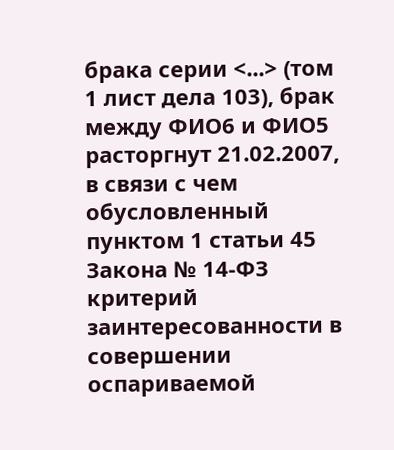брака серии <...> (том 1 лист дела 103), брак между ФИО6 и ФИО5 расторгнут 21.02.2007, в связи с чем обусловленный пунктом 1 статьи 45 Закона № 14-ФЗ критерий заинтересованности в совершении оспариваемой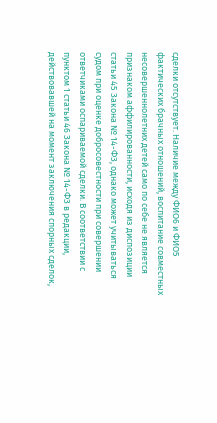сделки отсутствует. Наличие между ФИО6 и ФИО5 фактических брачных отношений, воспитание совместных несовершеннолетних детей само по себе не является признаком аффилированности, исходя из диспозиции статьи 45 Закона № 14-ФЗ, однако может учитываться судом при оценке добросовестности при совершении ответчиками оспариваемой сделки. В соответствии с пунктом 1 статьи 46 Закона № 14-ФЗ в редакции, действовавшей на момент заключения спорных сделок,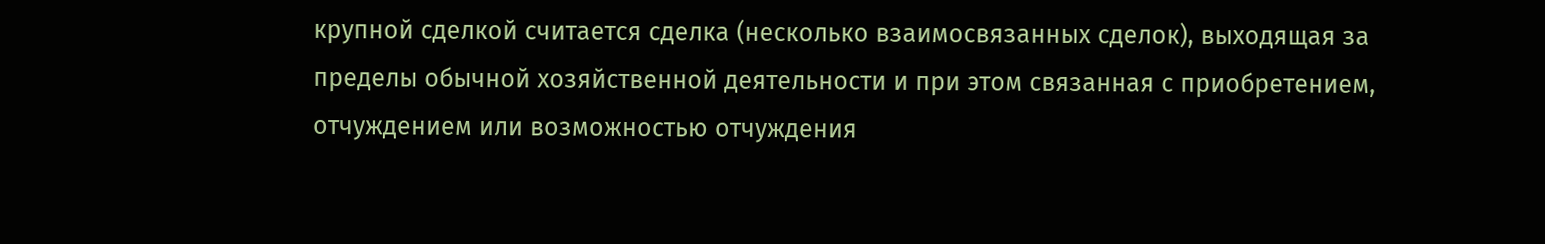крупной сделкой считается сделка (несколько взаимосвязанных сделок), выходящая за пределы обычной хозяйственной деятельности и при этом связанная с приобретением, отчуждением или возможностью отчуждения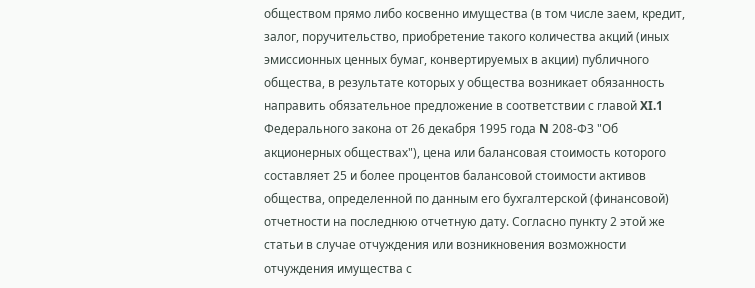обществом прямо либо косвенно имущества (в том числе заем, кредит, залог, поручительство, приобретение такого количества акций (иных эмиссионных ценных бумаг, конвертируемых в акции) публичного общества, в результате которых у общества возникает обязанность направить обязательное предложение в соответствии с главой XI.1 Федерального закона от 26 декабря 1995 года N 208-ФЗ "Об акционерных обществах"), цена или балансовая стоимость которого составляет 25 и более процентов балансовой стоимости активов общества, определенной по данным его бухгалтерской (финансовой) отчетности на последнюю отчетную дату. Согласно пункту 2 этой же статьи в случае отчуждения или возникновения возможности отчуждения имущества с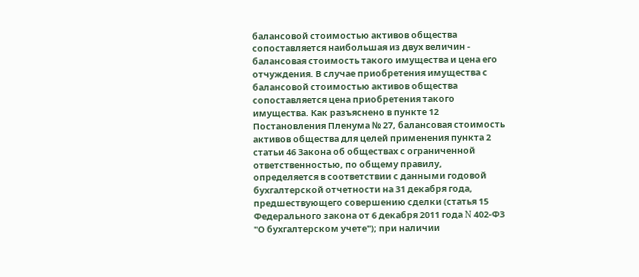балансовой стоимостью активов общества сопоставляется наибольшая из двух величин - балансовая стоимость такого имущества и цена его отчуждения. В случае приобретения имущества с балансовой стоимостью активов общества сопоставляется цена приобретения такого имущества. Как разъяснено в пункте 12 Постановления Пленума № 27, балансовая стоимость активов общества для целей применения пункта 2 статьи 46 Закона об обществах с ограниченной ответственностью, по общему правилу, определяется в соответствии с данными годовой бухгалтерской отчетности на 31 декабря года, предшествующего совершению сделки (статья 15 Федерального закона от 6 декабря 2011 года N 402-ФЗ "О бухгалтерском учете"); при наличии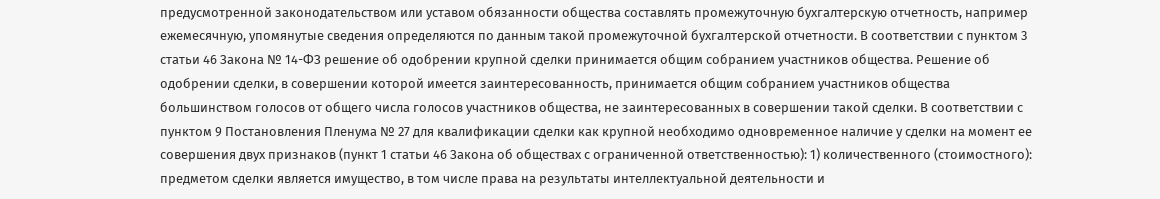предусмотренной законодательством или уставом обязанности общества составлять промежуточную бухгалтерскую отчетность, например ежемесячную, упомянутые сведения определяются по данным такой промежуточной бухгалтерской отчетности. В соответствии с пунктом 3 статьи 46 Закона № 14-ФЗ решение об одобрении крупной сделки принимается общим собранием участников общества. Решение об одобрении сделки, в совершении которой имеется заинтересованность, принимается общим собранием участников общества большинством голосов от общего числа голосов участников общества, не заинтересованных в совершении такой сделки. В соответствии с пунктом 9 Постановления Пленума № 27 для квалификации сделки как крупной необходимо одновременное наличие у сделки на момент ее совершения двух признаков (пункт 1 статьи 46 Закона об обществах с ограниченной ответственностью): 1) количественного (стоимостного): предметом сделки является имущество, в том числе права на результаты интеллектуальной деятельности и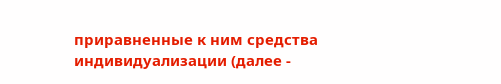приравненные к ним средства индивидуализации (далее -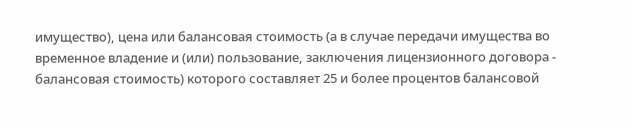имущество), цена или балансовая стоимость (а в случае передачи имущества во временное владение и (или) пользование, заключения лицензионного договора - балансовая стоимость) которого составляет 25 и более процентов балансовой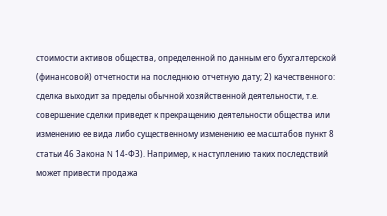стоимости активов общества, определенной по данным его бухгалтерской (финансовой) отчетности на последнюю отчетную дату; 2) качественного: сделка выходит за пределы обычной хозяйственной деятельности, т.е. совершение сделки приведет к прекращению деятельности общества или изменению ее вида либо существенному изменению ее масштабов пункт 8 статьи 46 Закона N 14-ФЗ). Например, к наступлению таких последствий может привести продажа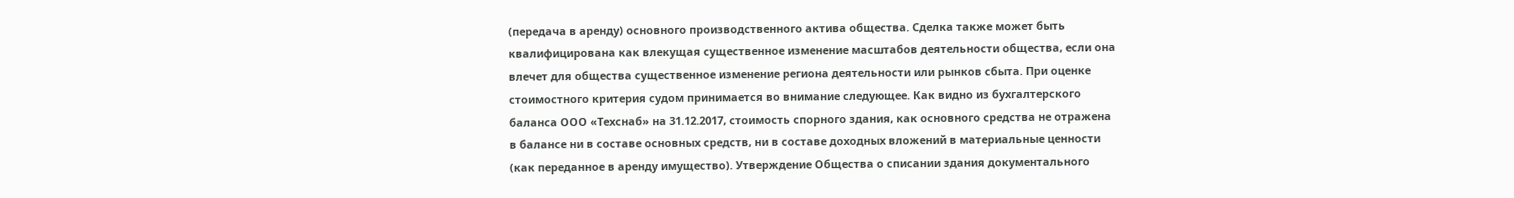(передача в аренду) основного производственного актива общества. Сделка также может быть квалифицирована как влекущая существенное изменение масштабов деятельности общества, если она влечет для общества существенное изменение региона деятельности или рынков сбыта. При оценке стоимостного критерия судом принимается во внимание следующее. Как видно из бухгалтерского баланса ООО «Техснаб» на 31.12.2017, стоимость спорного здания, как основного средства не отражена в балансе ни в составе основных средств, ни в составе доходных вложений в материальные ценности (как переданное в аренду имущество). Утверждение Общества о списании здания документального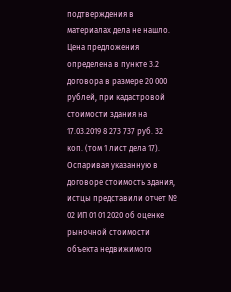подтверждения в материалах дела не нашло. Цена предложения определена в пункте 3.2 договора в размере 20 000 рублей, при кадастровой стоимости здания на 17.03.2019 8 273 737 руб. 32 коп. (том 1 лист дела 17). Оспаривая указанную в договоре стоимость здания, истцы представили отчет № 02 ИП 01 01 2020 об оценке рыночной стоимости объекта недвижимого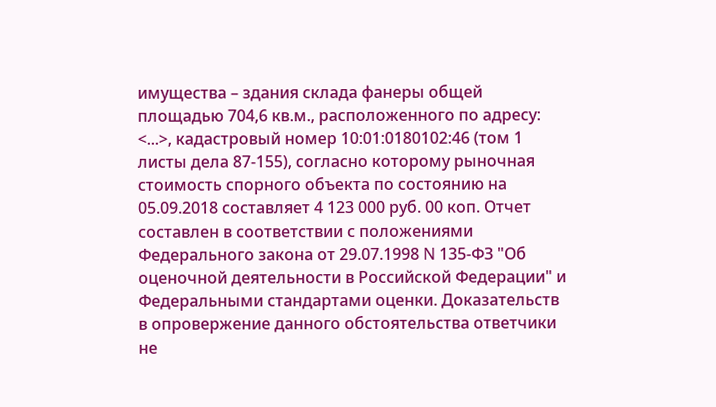имущества – здания склада фанеры общей площадью 704,6 кв.м., расположенного по адресу: <...>, кадастровый номер 10:01:0180102:46 (том 1 листы дела 87-155), согласно которому рыночная стоимость спорного объекта по состоянию на 05.09.2018 составляет 4 123 000 руб. 00 коп. Отчет составлен в соответствии с положениями Федерального закона от 29.07.1998 N 135-ФЗ "Об оценочной деятельности в Российской Федерации" и Федеральными стандартами оценки. Доказательств в опровержение данного обстоятельства ответчики не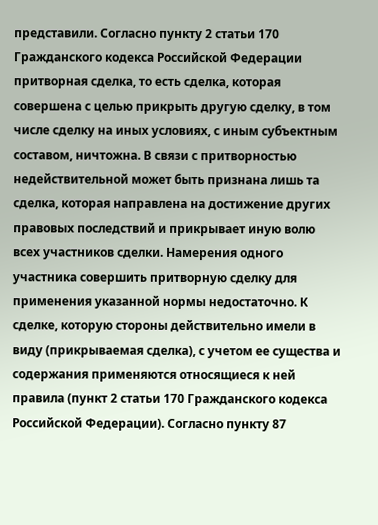представили. Согласно пункту 2 статьи 170 Гражданского кодекса Российской Федерации притворная сделка, то есть сделка, которая совершена с целью прикрыть другую сделку, в том числе сделку на иных условиях, с иным субъектным составом, ничтожна. В связи с притворностью недействительной может быть признана лишь та сделка, которая направлена на достижение других правовых последствий и прикрывает иную волю всех участников сделки. Намерения одного участника совершить притворную сделку для применения указанной нормы недостаточно. К сделке, которую стороны действительно имели в виду (прикрываемая сделка), с учетом ее существа и содержания применяются относящиеся к ней правила (пункт 2 статьи 170 Гражданского кодекса Российской Федерации). Согласно пункту 87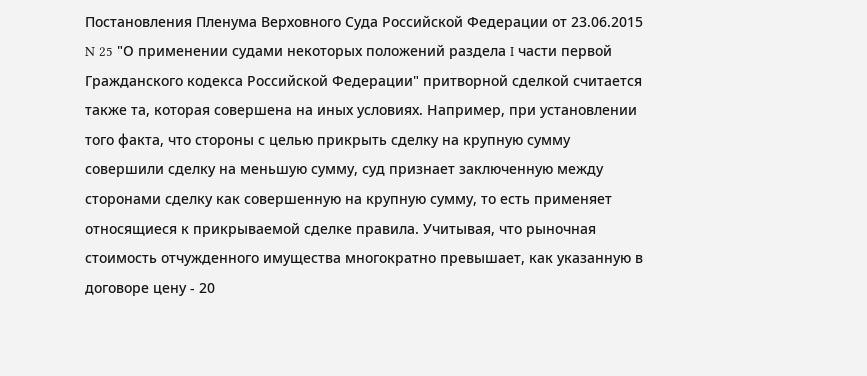Постановления Пленума Верховного Суда Российской Федерации от 23.06.2015 N 25 "О применении судами некоторых положений раздела I части первой Гражданского кодекса Российской Федерации" притворной сделкой считается также та, которая совершена на иных условиях. Например, при установлении того факта, что стороны с целью прикрыть сделку на крупную сумму совершили сделку на меньшую сумму, суд признает заключенную между сторонами сделку как совершенную на крупную сумму, то есть применяет относящиеся к прикрываемой сделке правила. Учитывая, что рыночная стоимость отчужденного имущества многократно превышает, как указанную в договоре цену - 20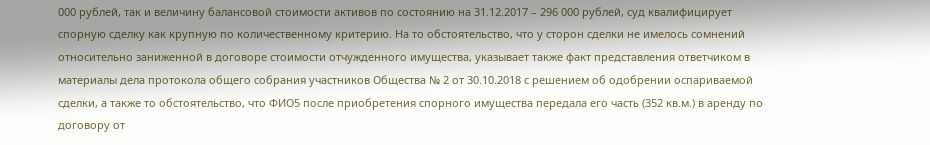000 рублей, так и величину балансовой стоимости активов по состоянию на 31.12.2017 – 296 000 рублей, суд квалифицирует спорную сделку как крупную по количественному критерию. На то обстоятельство, что у сторон сделки не имелось сомнений относительно заниженной в договоре стоимости отчужденного имущества, указывает также факт представления ответчиком в материалы дела протокола общего собрания участников Общества № 2 от 30.10.2018 с решением об одобрении оспариваемой сделки, а также то обстоятельство, что ФИО5 после приобретения спорного имущества передала его часть (352 кв.м.) в аренду по договору от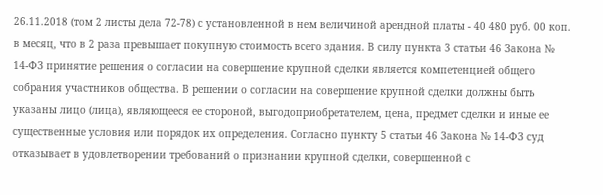26.11.2018 (том 2 листы дела 72-78) с установленной в нем величиной арендной платы - 40 480 руб. 00 коп. в месяц, что в 2 раза превышает покупную стоимость всего здания. В силу пункта 3 статьи 46 Закона № 14-ФЗ принятие решения о согласии на совершение крупной сделки является компетенцией общего собрания участников общества. В решении о согласии на совершение крупной сделки должны быть указаны лицо (лица), являющееся ее стороной, выгодоприобретателем, цена, предмет сделки и иные ее существенные условия или порядок их определения. Согласно пункту 5 статьи 46 Закона № 14-ФЗ суд отказывает в удовлетворении требований о признании крупной сделки, совершенной с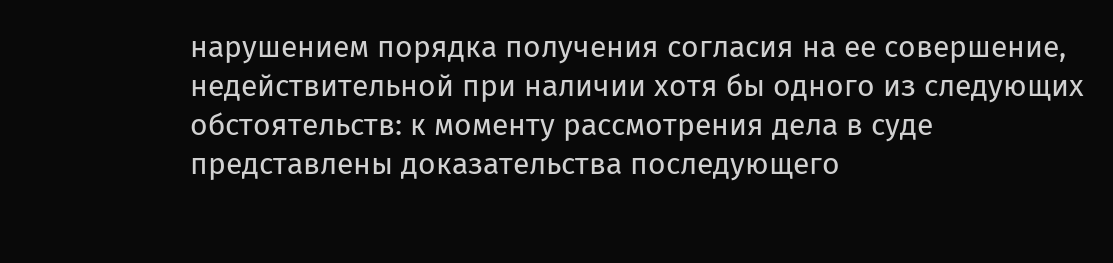нарушением порядка получения согласия на ее совершение, недействительной при наличии хотя бы одного из следующих обстоятельств: к моменту рассмотрения дела в суде представлены доказательства последующего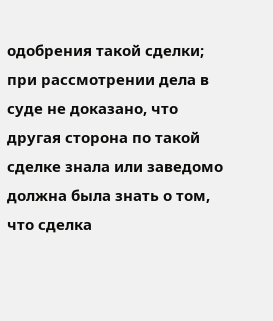одобрения такой сделки; при рассмотрении дела в суде не доказано, что другая сторона по такой сделке знала или заведомо должна была знать о том, что сделка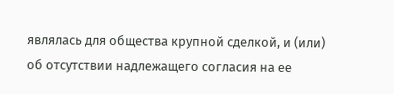являлась для общества крупной сделкой, и (или) об отсутствии надлежащего согласия на ее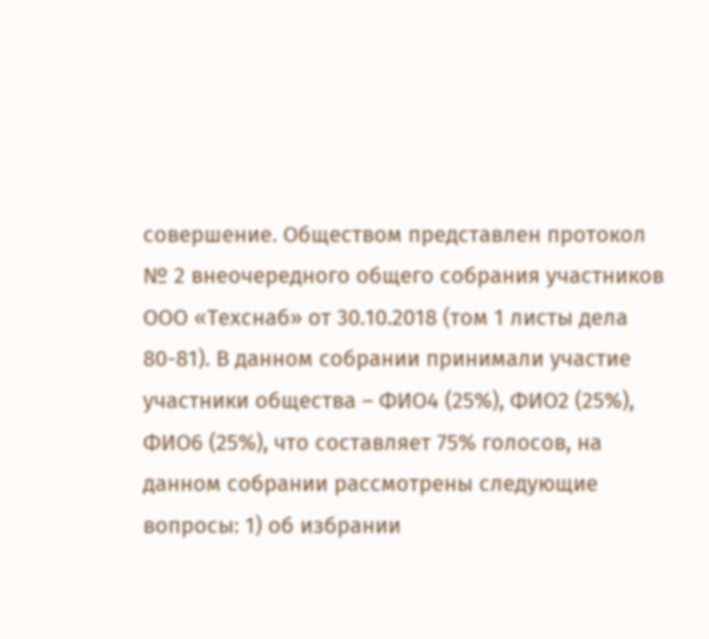совершение. Обществом представлен протокол № 2 внеочередного общего собрания участников ООО «Техснаб» от 30.10.2018 (том 1 листы дела 80-81). В данном собрании принимали участие участники общества – ФИО4 (25%), ФИО2 (25%), ФИО6 (25%), что составляет 75% голосов, на данном собрании рассмотрены следующие вопросы: 1) об избрании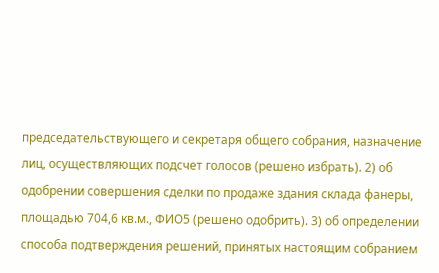председательствующего и секретаря общего собрания, назначение лиц, осуществляющих подсчет голосов (решено избрать). 2) об одобрении совершения сделки по продаже здания склада фанеры, площадью 704,6 кв.м., ФИО5 (решено одобрить). 3) об определении способа подтверждения решений, принятых настоящим собранием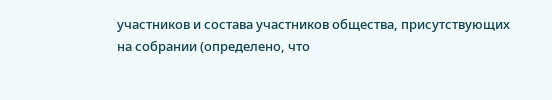участников и состава участников общества, присутствующих на собрании (определено, что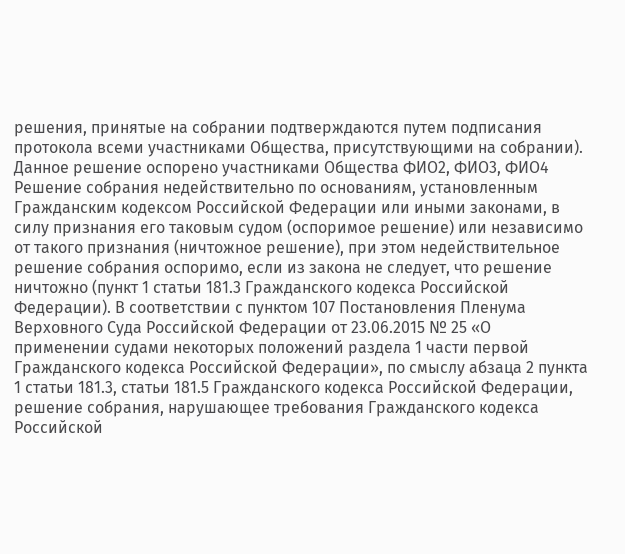решения, принятые на собрании подтверждаются путем подписания протокола всеми участниками Общества, присутствующими на собрании). Данное решение оспорено участниками Общества ФИО2, ФИО3, ФИО4 Решение собрания недействительно по основаниям, установленным Гражданским кодексом Российской Федерации или иными законами, в силу признания его таковым судом (оспоримое решение) или независимо от такого признания (ничтожное решение), при этом недействительное решение собрания оспоримо, если из закона не следует, что решение ничтожно (пункт 1 статьи 181.3 Гражданского кодекса Российской Федерации). В соответствии с пунктом 107 Постановления Пленума Верховного Суда Российской Федерации от 23.06.2015 № 25 «О применении судами некоторых положений раздела 1 части первой Гражданского кодекса Российской Федерации», по смыслу абзаца 2 пункта 1 статьи 181.3, статьи 181.5 Гражданского кодекса Российской Федерации, решение собрания, нарушающее требования Гражданского кодекса Российской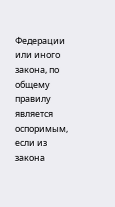Федерации или иного закона, по общему правилу является оспоримым, если из закона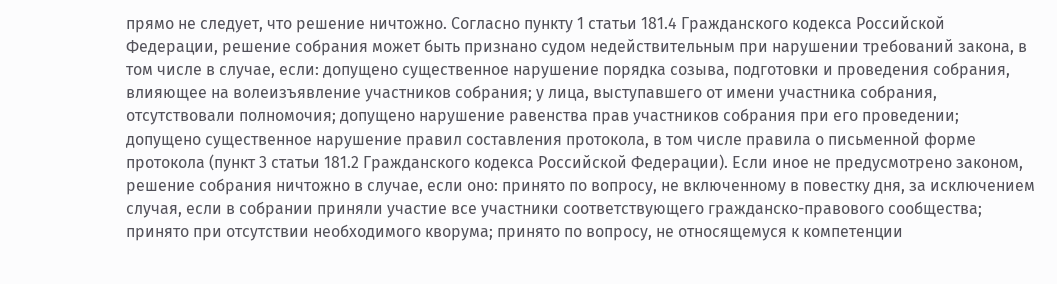прямо не следует, что решение ничтожно. Согласно пункту 1 статьи 181.4 Гражданского кодекса Российской Федерации, решение собрания может быть признано судом недействительным при нарушении требований закона, в том числе в случае, если: допущено существенное нарушение порядка созыва, подготовки и проведения собрания, влияющее на волеизъявление участников собрания; у лица, выступавшего от имени участника собрания, отсутствовали полномочия; допущено нарушение равенства прав участников собрания при его проведении; допущено существенное нарушение правил составления протокола, в том числе правила о письменной форме протокола (пункт 3 статьи 181.2 Гражданского кодекса Российской Федерации). Если иное не предусмотрено законом, решение собрания ничтожно в случае, если оно: принято по вопросу, не включенному в повестку дня, за исключением случая, если в собрании приняли участие все участники соответствующего гражданско-правового сообщества; принято при отсутствии необходимого кворума; принято по вопросу, не относящемуся к компетенции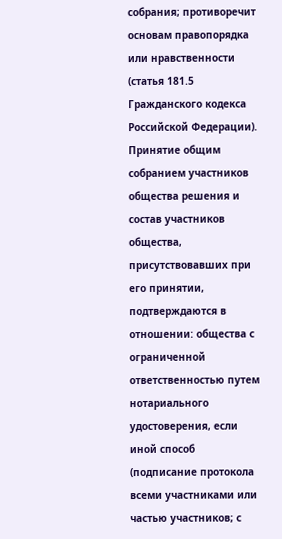собрания; противоречит основам правопорядка или нравственности (статья 181.5 Гражданского кодекса Российской Федерации). Принятие общим собранием участников общества решения и состав участников общества, присутствовавших при его принятии, подтверждаются в отношении: общества с ограниченной ответственностью путем нотариального удостоверения, если иной способ (подписание протокола всеми участниками или частью участников; с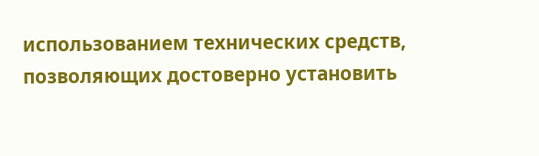использованием технических средств, позволяющих достоверно установить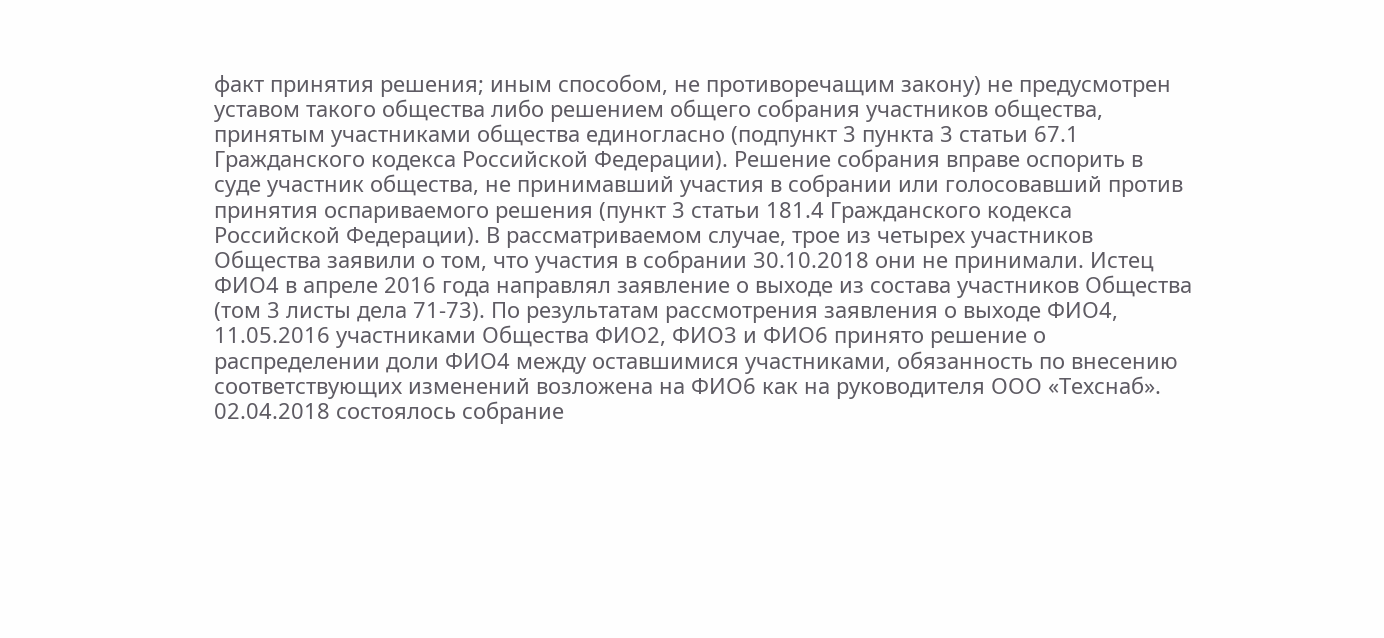факт принятия решения; иным способом, не противоречащим закону) не предусмотрен уставом такого общества либо решением общего собрания участников общества, принятым участниками общества единогласно (подпункт 3 пункта 3 статьи 67.1 Гражданского кодекса Российской Федерации). Решение собрания вправе оспорить в суде участник общества, не принимавший участия в собрании или голосовавший против принятия оспариваемого решения (пункт 3 статьи 181.4 Гражданского кодекса Российской Федерации). В рассматриваемом случае, трое из четырех участников Общества заявили о том, что участия в собрании 30.10.2018 они не принимали. Истец ФИО4 в апреле 2016 года направлял заявление о выходе из состава участников Общества (том 3 листы дела 71-73). По результатам рассмотрения заявления о выходе ФИО4, 11.05.2016 участниками Общества ФИО2, ФИО3 и ФИО6 принято решение о распределении доли ФИО4 между оставшимися участниками, обязанность по внесению соответствующих изменений возложена на ФИО6 как на руководителя ООО «Техснаб». 02.04.2018 состоялось собрание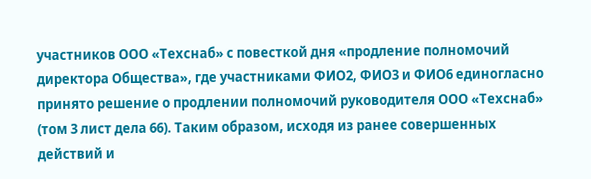участников ООО «Техснаб» с повесткой дня «продление полномочий директора Общества», где участниками ФИО2, ФИО3 и ФИО6 единогласно принято решение о продлении полномочий руководителя ООО «Техснаб» (том 3 лист дела 66). Таким образом, исходя из ранее совершенных действий и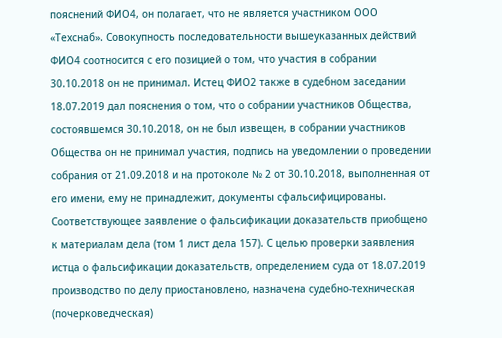пояснений ФИО4, он полагает, что не является участником ООО «Техснаб». Совокупность последовательности вышеуказанных действий ФИО4 соотносится с его позицией о том, что участия в собрании 30.10.2018 он не принимал. Истец ФИО2 также в судебном заседании 18.07.2019 дал пояснения о том, что о собрании участников Общества, состоявшемся 30.10.2018, он не был извещен, в собрании участников Общества он не принимал участия, подпись на уведомлении о проведении собрания от 21.09.2018 и на протоколе № 2 от 30.10.2018, выполненная от его имени, ему не принадлежит, документы сфальсифицированы. Соответствующее заявление о фальсификации доказательств приобщено к материалам дела (том 1 лист дела 157). С целью проверки заявления истца о фальсификации доказательств, определением суда от 18.07.2019 производство по делу приостановлено, назначена судебно-техническая (почерковедческая)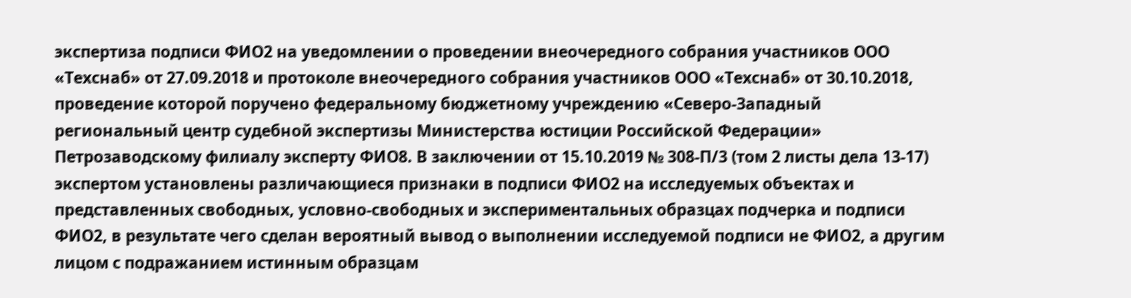экспертиза подписи ФИО2 на уведомлении о проведении внеочередного собрания участников ООО «Техснаб» от 27.09.2018 и протоколе внеочередного собрания участников ООО «Техснаб» от 30.10.2018, проведение которой поручено федеральному бюджетному учреждению «Северо-Западный региональный центр судебной экспертизы Министерства юстиции Российской Федерации» Петрозаводскому филиалу эксперту ФИО8. В заключении от 15.10.2019 № 308-П/3 (том 2 листы дела 13-17) экспертом установлены различающиеся признаки в подписи ФИО2 на исследуемых объектах и представленных свободных, условно-свободных и экспериментальных образцах подчерка и подписи ФИО2, в результате чего сделан вероятный вывод о выполнении исследуемой подписи не ФИО2, а другим лицом с подражанием истинным образцам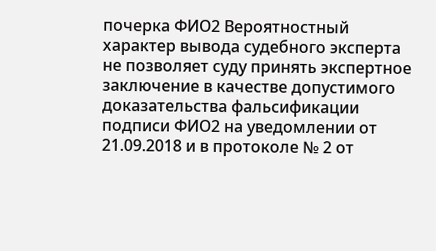почерка ФИО2 Вероятностный характер вывода судебного эксперта не позволяет суду принять экспертное заключение в качестве допустимого доказательства фальсификации подписи ФИО2 на уведомлении от 21.09.2018 и в протоколе № 2 от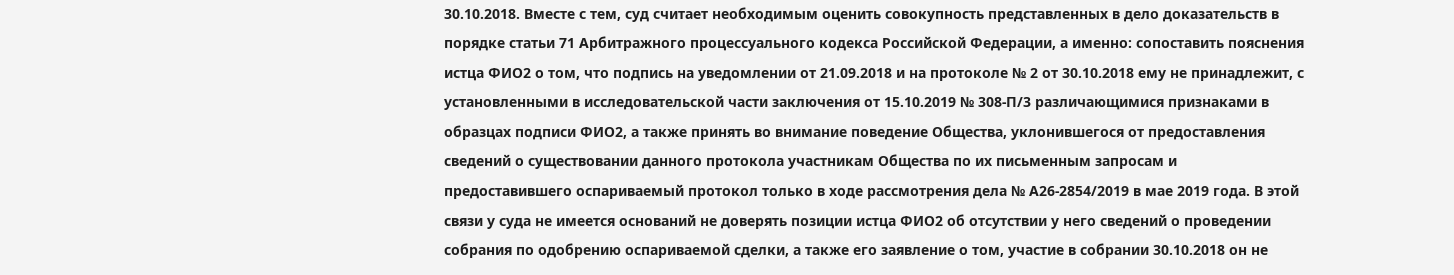30.10.2018. Вместе с тем, суд считает необходимым оценить совокупность представленных в дело доказательств в порядке статьи 71 Арбитражного процессуального кодекса Российской Федерации, а именно: сопоставить пояснения истца ФИО2 о том, что подпись на уведомлении от 21.09.2018 и на протоколе № 2 от 30.10.2018 ему не принадлежит, с установленными в исследовательской части заключения от 15.10.2019 № 308-П/3 различающимися признаками в образцах подписи ФИО2, а также принять во внимание поведение Общества, уклонившегося от предоставления сведений о существовании данного протокола участникам Общества по их письменным запросам и предоставившего оспариваемый протокол только в ходе рассмотрения дела № А26-2854/2019 в мае 2019 года. В этой связи у суда не имеется оснований не доверять позиции истца ФИО2 об отсутствии у него сведений о проведении собрания по одобрению оспариваемой сделки, а также его заявление о том, участие в собрании 30.10.2018 он не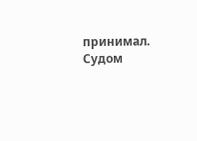принимал. Судом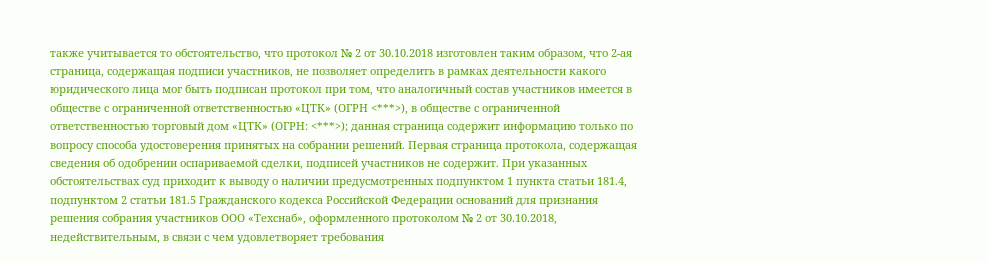также учитывается то обстоятельство, что протокол № 2 от 30.10.2018 изготовлен таким образом, что 2-ая страница, содержащая подписи участников, не позволяет определить в рамках деятельности какого юридического лица мог быть подписан протокол при том, что аналогичный состав участников имеется в обществе с ограниченной ответственностью «ЦТК» (ОГРН <***>), в обществе с ограниченной ответственностью торговый дом «ЦТК» (ОГРН: <***>); данная страница содержит информацию только по вопросу способа удостоверения принятых на собрании решений. Первая страница протокола, содержащая сведения об одобрении оспариваемой сделки, подписей участников не содержит. При указанных обстоятельствах суд приходит к выводу о наличии предусмотренных подпунктом 1 пункта статьи 181.4, подпунктом 2 статьи 181.5 Гражданского кодекса Российской Федерации оснований для признания решения собрания участников ООО «Техснаб», оформленного протоколом № 2 от 30.10.2018, недействительным, в связи с чем удовлетворяет требования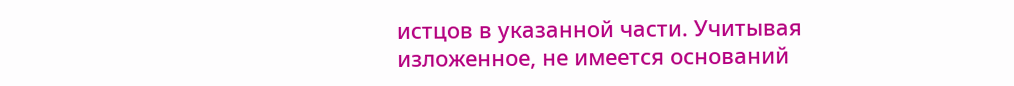истцов в указанной части. Учитывая изложенное, не имеется оснований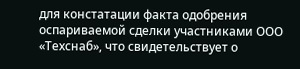для констатации факта одобрения оспариваемой сделки участниками ООО «Техснаб», что свидетельствует о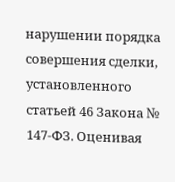нарушении порядка совершения сделки, установленного статьей 46 Закона № 147-ФЗ. Оценивая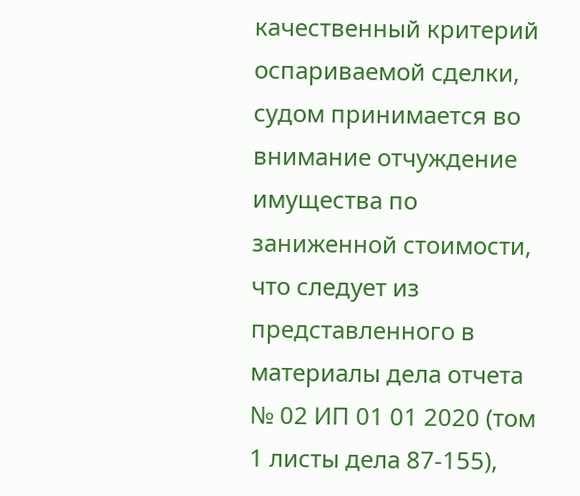качественный критерий оспариваемой сделки, судом принимается во внимание отчуждение имущества по заниженной стоимости, что следует из представленного в материалы дела отчета № 02 ИП 01 01 2020 (том 1 листы дела 87-155),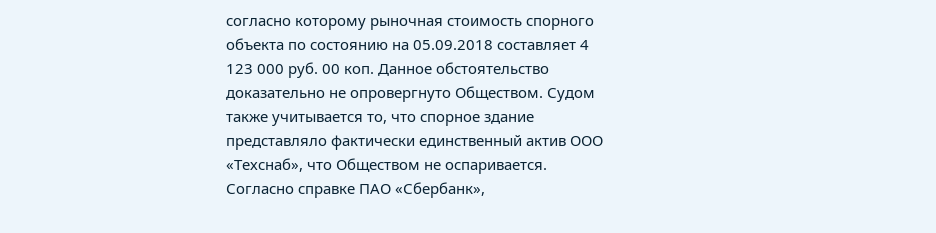согласно которому рыночная стоимость спорного объекта по состоянию на 05.09.2018 составляет 4 123 000 руб. 00 коп. Данное обстоятельство доказательно не опровергнуто Обществом. Судом также учитывается то, что спорное здание представляло фактически единственный актив ООО «Техснаб», что Обществом не оспаривается. Согласно справке ПАО «Сбербанк»,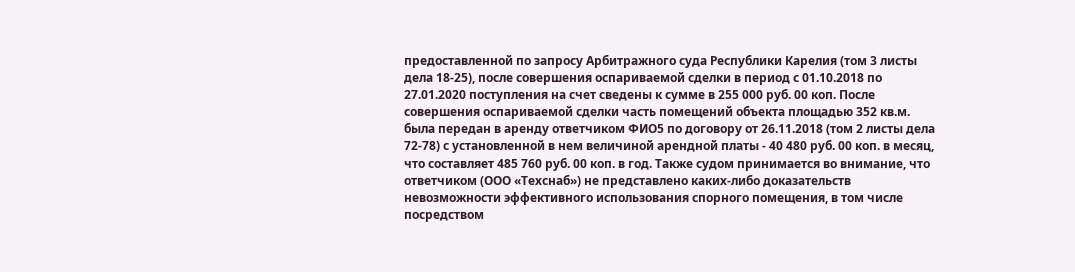предоставленной по запросу Арбитражного суда Республики Карелия (том 3 листы дела 18-25), после совершения оспариваемой сделки в период с 01.10.2018 по 27.01.2020 поступления на счет сведены к сумме в 255 000 руб. 00 коп. После совершения оспариваемой сделки часть помещений объекта площадью 352 кв.м. была передан в аренду ответчиком ФИО5 по договору от 26.11.2018 (том 2 листы дела 72-78) с установленной в нем величиной арендной платы - 40 480 руб. 00 коп. в месяц, что составляет 485 760 руб. 00 коп. в год. Также судом принимается во внимание, что ответчиком (ООО «Техснаб») не представлено каких-либо доказательств невозможности эффективного использования спорного помещения, в том числе посредством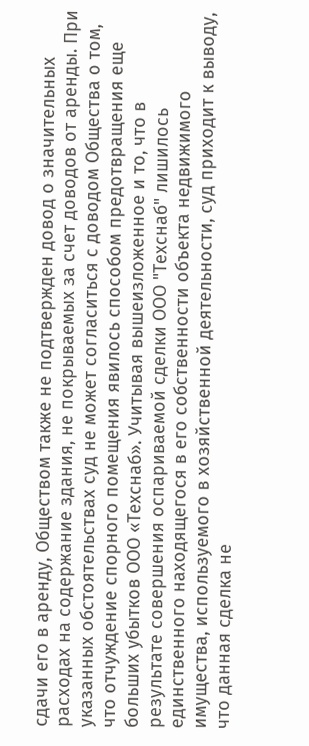сдачи его в аренду, Обществом также не подтвержден довод о значительных расходах на содержание здания, не покрываемых за счет доводов от аренды. При указанных обстоятельствах суд не может согласиться с доводом Общества о том, что отчуждение спорного помещения явилось способом предотвращения еще больших убытков ООО «Техснаб». Учитывая вышеизложенное и то, что в результате совершения оспариваемой сделки ООО "Техснаб" лишилось единственного находящегося в его собственности объекта недвижимого имущества, используемого в хозяйственной деятельности, суд приходит к выводу, что данная сделка не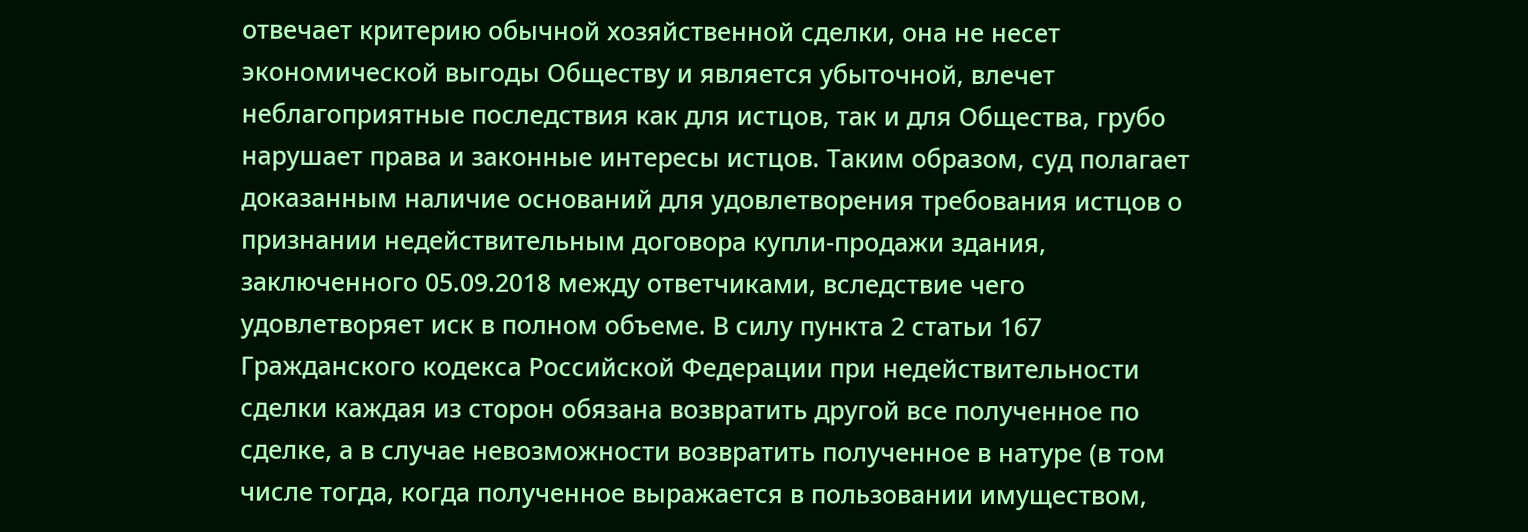отвечает критерию обычной хозяйственной сделки, она не несет экономической выгоды Обществу и является убыточной, влечет неблагоприятные последствия как для истцов, так и для Общества, грубо нарушает права и законные интересы истцов. Таким образом, суд полагает доказанным наличие оснований для удовлетворения требования истцов о признании недействительным договора купли-продажи здания, заключенного 05.09.2018 между ответчиками, вследствие чего удовлетворяет иск в полном объеме. В силу пункта 2 статьи 167 Гражданского кодекса Российской Федерации при недействительности сделки каждая из сторон обязана возвратить другой все полученное по сделке, а в случае невозможности возвратить полученное в натуре (в том числе тогда, когда полученное выражается в пользовании имуществом,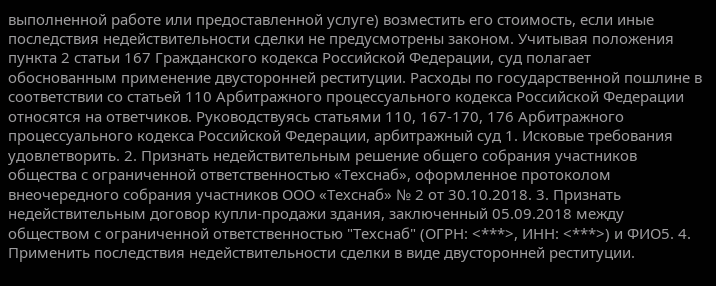выполненной работе или предоставленной услуге) возместить его стоимость, если иные последствия недействительности сделки не предусмотрены законом. Учитывая положения пункта 2 статьи 167 Гражданского кодекса Российской Федерации, суд полагает обоснованным применение двусторонней реституции. Расходы по государственной пошлине в соответствии со статьей 110 Арбитражного процессуального кодекса Российской Федерации относятся на ответчиков. Руководствуясь статьями 110, 167-170, 176 Арбитражного процессуального кодекса Российской Федерации, арбитражный суд 1. Исковые требования удовлетворить. 2. Признать недействительным решение общего собрания участников общества с ограниченной ответственностью «Техснаб», оформленное протоколом внеочередного собрания участников ООО «Техснаб» № 2 от 30.10.2018. 3. Признать недействительным договор купли-продажи здания, заключенный 05.09.2018 между обществом с ограниченной ответственностью "Техснаб" (ОГРН: <***>, ИНН: <***>) и ФИО5. 4. Применить последствия недействительности сделки в виде двусторонней реституции.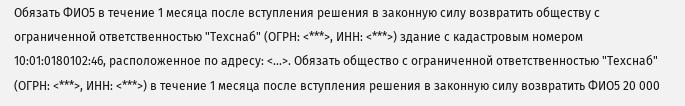Обязать ФИО5 в течение 1 месяца после вступления решения в законную силу возвратить обществу с ограниченной ответственностью "Техснаб" (ОГРН: <***>, ИНН: <***>) здание с кадастровым номером 10:01:0180102:46, расположенное по адресу: <...>. Обязать общество с ограниченной ответственностью "Техснаб" (ОГРН: <***>, ИНН: <***>) в течение 1 месяца после вступления решения в законную силу возвратить ФИО5 20 000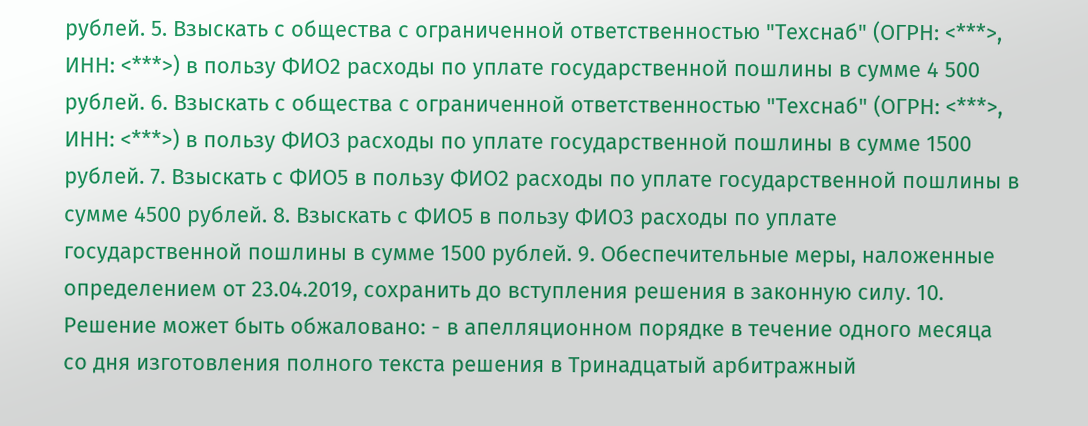рублей. 5. Взыскать с общества с ограниченной ответственностью "Техснаб" (ОГРН: <***>, ИНН: <***>) в пользу ФИО2 расходы по уплате государственной пошлины в сумме 4 500 рублей. 6. Взыскать с общества с ограниченной ответственностью "Техснаб" (ОГРН: <***>, ИНН: <***>) в пользу ФИО3 расходы по уплате государственной пошлины в сумме 1500 рублей. 7. Взыскать с ФИО5 в пользу ФИО2 расходы по уплате государственной пошлины в сумме 4500 рублей. 8. Взыскать с ФИО5 в пользу ФИО3 расходы по уплате государственной пошлины в сумме 1500 рублей. 9. Обеспечительные меры, наложенные определением от 23.04.2019, сохранить до вступления решения в законную силу. 10. Решение может быть обжаловано: - в апелляционном порядке в течение одного месяца со дня изготовления полного текста решения в Тринадцатый арбитражный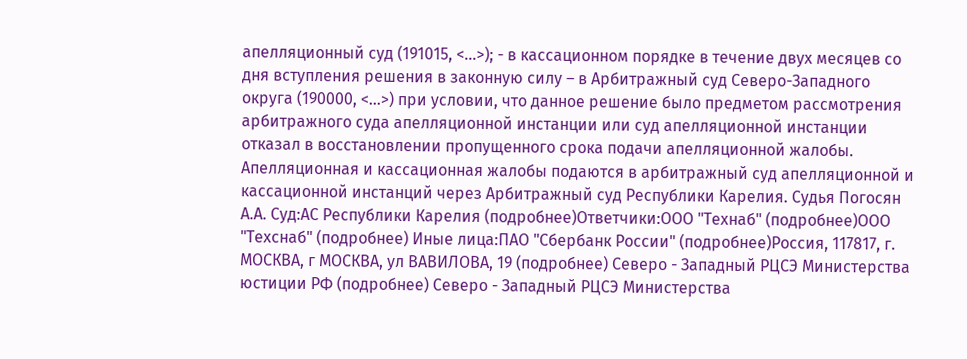апелляционный суд (191015, <...>); - в кассационном порядке в течение двух месяцев со дня вступления решения в законную силу – в Арбитражный суд Северо-Западного округа (190000, <...>) при условии, что данное решение было предметом рассмотрения арбитражного суда апелляционной инстанции или суд апелляционной инстанции отказал в восстановлении пропущенного срока подачи апелляционной жалобы. Апелляционная и кассационная жалобы подаются в арбитражный суд апелляционной и кассационной инстанций через Арбитражный суд Республики Карелия. Судья Погосян А.А. Суд:АС Республики Карелия (подробнее)Ответчики:ООО "Технаб" (подробнее)ООО "Техснаб" (подробнее) Иные лица:ПАО "Сбербанк России" (подробнее)Россия, 117817, г. МОСКВА, г МОСКВА, ул ВАВИЛОВА, 19 (подробнее) Северо - Западный РЦСЭ Министерства юстиции РФ (подробнее) Северо - Западный РЦСЭ Министерства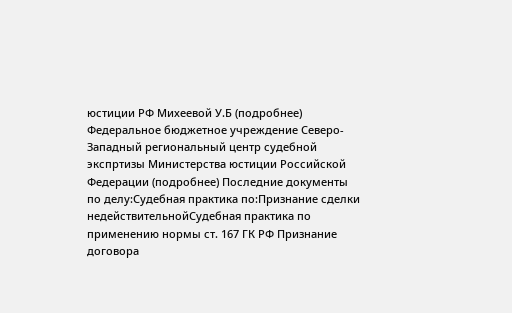юстиции РФ Михеевой У.Б (подробнее) Федеральное бюджетное учреждение Северо-Западный региональный центр судебной экспртизы Министерства юстиции Российской Федерации (подробнее) Последние документы по делу:Судебная практика по:Признание сделки недействительнойСудебная практика по применению нормы ст. 167 ГК РФ Признание договора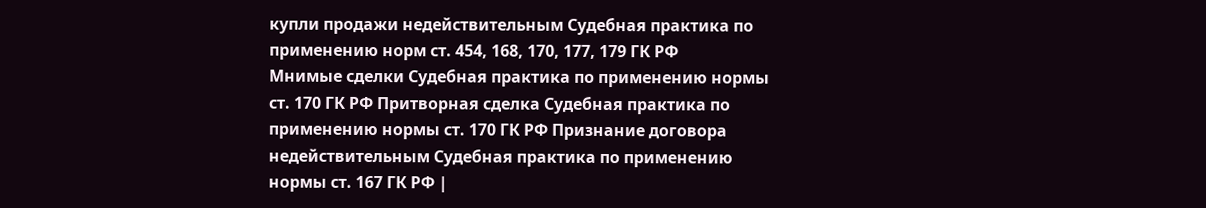купли продажи недействительным Судебная практика по применению норм ст. 454, 168, 170, 177, 179 ГК РФ
Мнимые сделки Судебная практика по применению нормы ст. 170 ГК РФ Притворная сделка Судебная практика по применению нормы ст. 170 ГК РФ Признание договора недействительным Судебная практика по применению нормы ст. 167 ГК РФ |